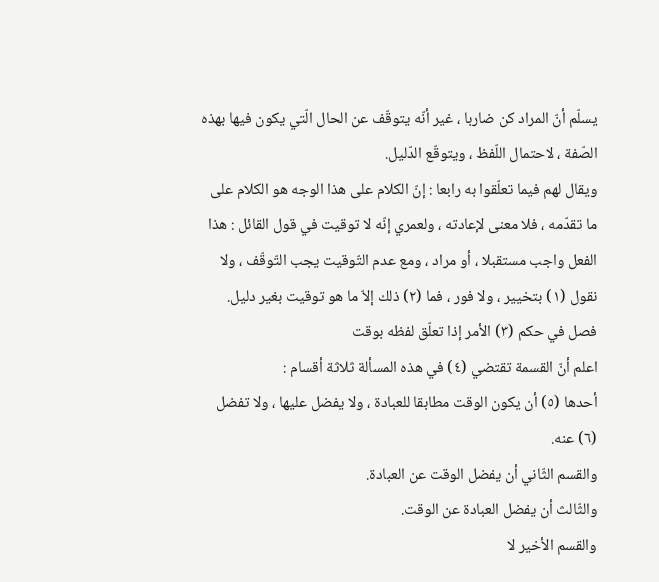يسلّم أنّ المراد كن ضاربا ، غير أنّه يتوقّف عن الحال الّتي يكون فيها بهذه الصّفة ، لاحتمال اللّفظ ، ويتوقّع الدّليل.
ويقال لهم فيما تعلّقوا به رابعا : إنّ الكلام على هذا الوجه هو الكلام على ما تقدّمه ، فلا معنى لإعادته ، ولعمري إنّه لا توقيت في قول القائل : هذا الفعل واجب مستقبلا ، أو مراد ، ومع عدم التّوقيت يجب التّوقّف ، ولا نقول (١) بتخيير ، ولا فور ، فما (٢) ذلك إلاّ ما هو توقيت بغير دليل.
فصل في حكم (٣) الأمر إذا تعلّق لفظه بوقت
اعلم أنّ القسمة تقتضي (٤) في هذه المسألة ثلاثة أقسام :
أحدها (٥) أن يكون الوقت مطابقا للعبادة ، ولا يفضل عليها ، ولا تفضل (٦) عنه.
والقسم الثّاني أن يفضل الوقت عن العبادة.
والثّالث أن يفضل العبادة عن الوقت.
والقسم الأخير لا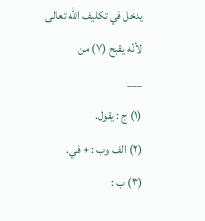يدخل في تكليف الله تعالى لأنّه يقبح (٧) من
___
(١) ج : يقول.
(٢) الف وب : + في.
(٣) ب :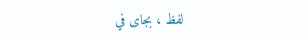لفظ ، بجاى في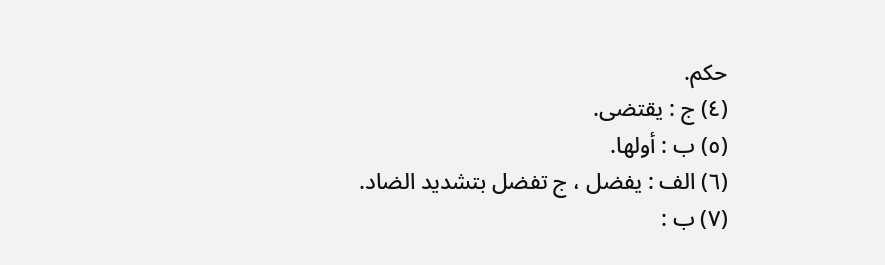حكم.
(٤) ج : يقتضى.
(٥) ب : أولها.
(٦) الف : يفضل ، ج تفضل بتشديد الضاد.
(٧) ب :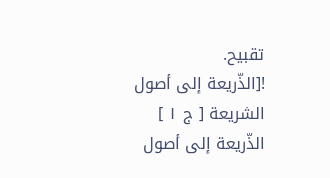تقبيح.
![الذّريعة إلى أصول الشريعة [ ج ١ ] الذّريعة إلى أصول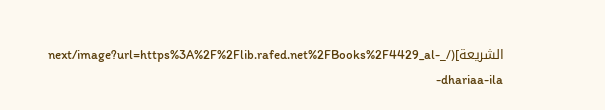الشريعة](/_next/image?url=https%3A%2F%2Flib.rafed.net%2FBooks%2F4429_al-dhariaa-ila-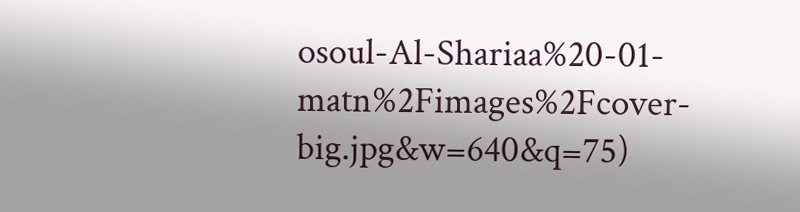osoul-Al-Shariaa%20-01-matn%2Fimages%2Fcover-big.jpg&w=640&q=75)